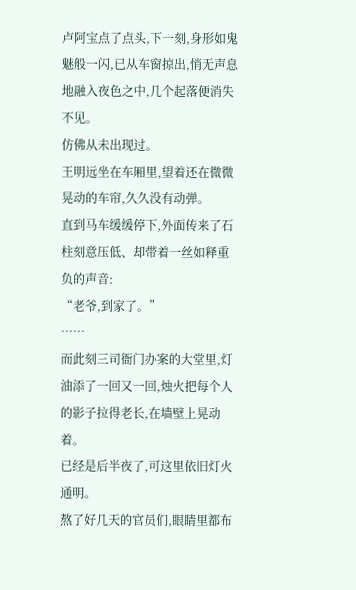卢阿宝点了点头,下一刻,身形如鬼魅般一闪,已从车窗掠出,悄无声息地融入夜色之中,几个起落便消失不见。
仿佛从未出现过。
王明远坐在车厢里,望着还在微微晃动的车帘,久久没有动弹。
直到马车缓缓停下,外面传来了石柱刻意压低、却带着一丝如释重负的声音:
“老爷,到家了。”
……
而此刻三司衙门办案的大堂里,灯油添了一回又一回,烛火把每个人的影子拉得老长,在墙壁上晃动着。
已经是后半夜了,可这里依旧灯火通明。
熬了好几天的官员们,眼睛里都布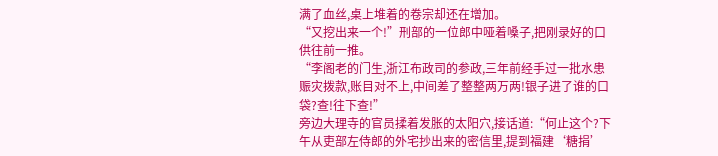满了血丝,桌上堆着的卷宗却还在增加。
“又挖出来一个!”刑部的一位郎中哑着嗓子,把刚录好的口供往前一推。
“李阁老的门生,浙江布政司的参政,三年前经手过一批水患赈灾拨款,账目对不上,中间差了整整两万两!银子进了谁的口袋?查!往下查!”
旁边大理寺的官员揉着发胀的太阳穴,接话道:“何止这个?下午从吏部左侍郎的外宅抄出来的密信里,提到福建‘糖捐’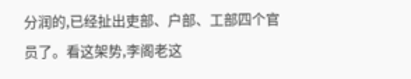分润的,已经扯出吏部、户部、工部四个官员了。看这架势,李阁老这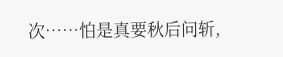次……怕是真要秋后问斩,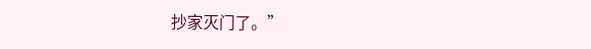抄家灭门了。”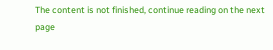The content is not finished, continue reading on the next page